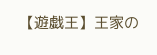【遊戯王】王家の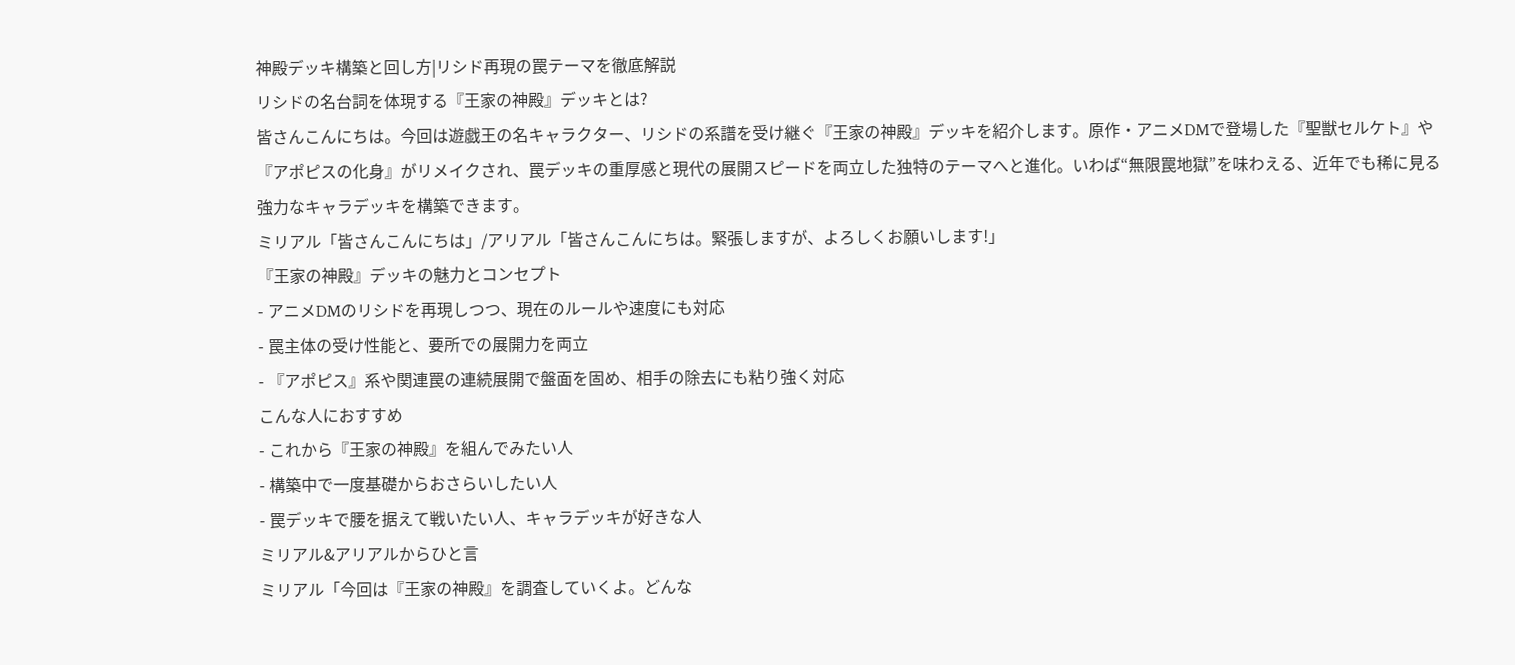神殿デッキ構築と回し方|リシド再現の罠テーマを徹底解説
リシドの名台詞を体現する『王家の神殿』デッキとは?
皆さんこんにちは。今回は遊戯王の名キャラクター、リシドの系譜を受け継ぐ『王家の神殿』デッキを紹介します。原作・アニメDMで登場した『聖獣セルケト』や『アポピスの化身』がリメイクされ、罠デッキの重厚感と現代の展開スピードを両立した独特のテーマへと進化。いわば“無限罠地獄”を味わえる、近年でも稀に見る強力なキャラデッキを構築できます。
ミリアル「皆さんこんにちは」/アリアル「皆さんこんにちは。緊張しますが、よろしくお願いします!」
『王家の神殿』デッキの魅力とコンセプト
- アニメDMのリシドを再現しつつ、現在のルールや速度にも対応
- 罠主体の受け性能と、要所での展開力を両立
- 『アポピス』系や関連罠の連続展開で盤面を固め、相手の除去にも粘り強く対応
こんな人におすすめ
- これから『王家の神殿』を組んでみたい人
- 構築中で一度基礎からおさらいしたい人
- 罠デッキで腰を据えて戦いたい人、キャラデッキが好きな人
ミリアル&アリアルからひと言
ミリアル「今回は『王家の神殿』を調査していくよ。どんな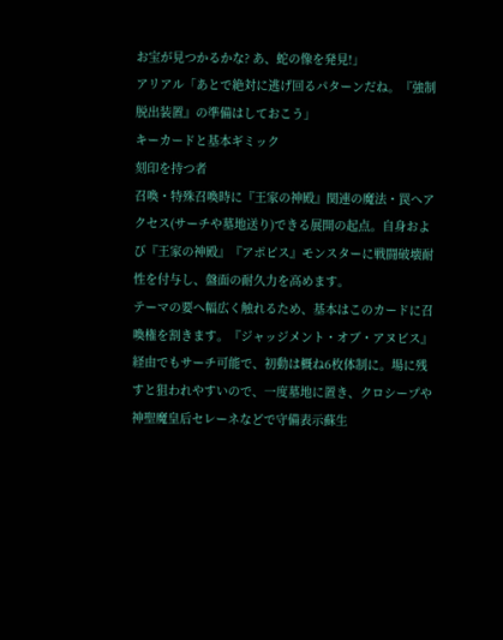お宝が見つかるかな? あ、蛇の像を発見!」
アリアル「あとで絶対に逃げ回るパターンだね。『強制脱出装置』の準備はしておこう」
キーカードと基本ギミック
刻印を持つ者
召喚・特殊召喚時に『王家の神殿』関連の魔法・罠へアクセス(サーチや墓地送り)できる展開の起点。自身および『王家の神殿』『アポピス』モンスターに戦闘破壊耐性を付与し、盤面の耐久力を高めます。
テーマの要へ幅広く触れるため、基本はこのカードに召喚権を割きます。『ジャッジメント・オブ・アヌビス』経由でもサーチ可能で、初動は概ね6枚体制に。場に残すと狙われやすいので、一度墓地に置き、クロシープや神聖魔皇后セレーネなどで守備表示蘇生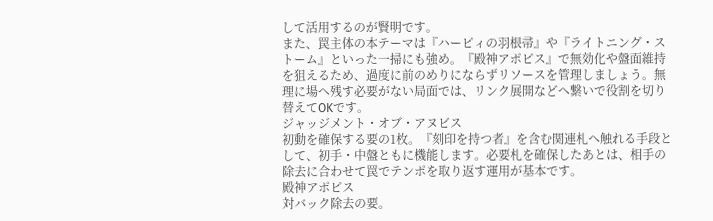して活用するのが賢明です。
また、罠主体の本テーマは『ハーピィの羽根帚』や『ライトニング・ストーム』といった一掃にも強め。『殿神アポピス』で無効化や盤面維持を狙えるため、過度に前のめりにならずリソースを管理しましょう。無理に場へ残す必要がない局面では、リンク展開などへ繋いで役割を切り替えてOKです。
ジャッジメント・オブ・アヌビス
初動を確保する要の1枚。『刻印を持つ者』を含む関連札へ触れる手段として、初手・中盤ともに機能します。必要札を確保したあとは、相手の除去に合わせて罠でテンポを取り返す運用が基本です。
殿神アポピス
対バック除去の要。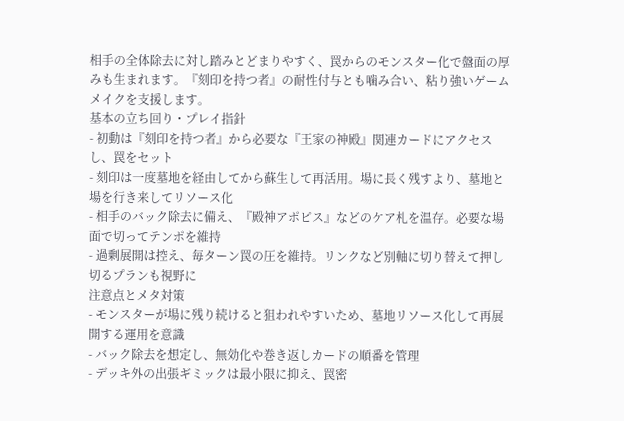相手の全体除去に対し踏みとどまりやすく、罠からのモンスター化で盤面の厚みも生まれます。『刻印を持つ者』の耐性付与とも噛み合い、粘り強いゲームメイクを支援します。
基本の立ち回り・プレイ指針
- 初動は『刻印を持つ者』から必要な『王家の神殿』関連カードにアクセスし、罠をセット
- 刻印は一度墓地を経由してから蘇生して再活用。場に長く残すより、墓地と場を行き来してリソース化
- 相手のバック除去に備え、『殿神アポピス』などのケア札を温存。必要な場面で切ってテンポを維持
- 過剰展開は控え、毎ターン罠の圧を維持。リンクなど別軸に切り替えて押し切るプランも視野に
注意点とメタ対策
- モンスターが場に残り続けると狙われやすいため、墓地リソース化して再展開する運用を意識
- バック除去を想定し、無効化や巻き返しカードの順番を管理
- デッキ外の出張ギミックは最小限に抑え、罠密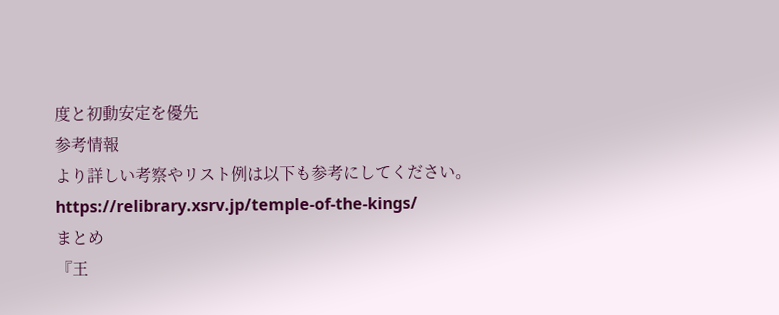度と初動安定を優先
参考情報
より詳しい考察やリスト例は以下も参考にしてください。
https://relibrary.xsrv.jp/temple-of-the-kings/
まとめ
『王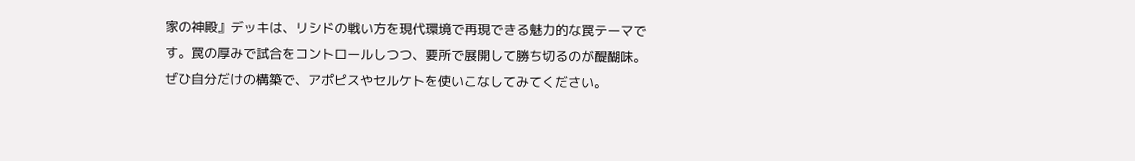家の神殿』デッキは、リシドの戦い方を現代環境で再現できる魅力的な罠テーマです。罠の厚みで試合をコントロールしつつ、要所で展開して勝ち切るのが醍醐味。ぜひ自分だけの構築で、アポピスやセルケトを使いこなしてみてください。